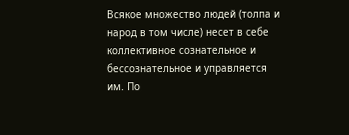Всякое множество людей (толпа и народ в том числе) несет в себе коллективное сознательное и бессознательное и управляется им. По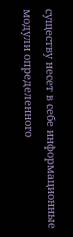существу несет в себе информационные модули определенного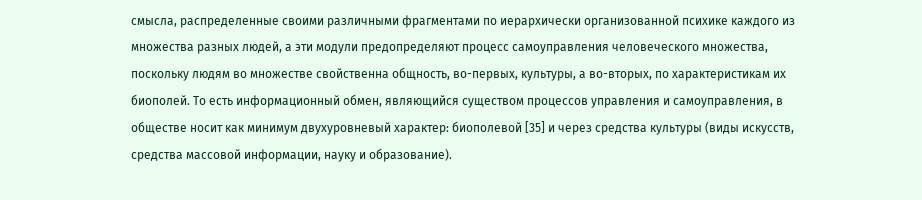смысла, распределенные своими различными фрагментами по иерархически организованной психике каждого из множества разных людей, а эти модули предопределяют процесс самоуправления человеческого множества, поскольку людям во множестве свойственна общность, во-первых, культуры, а во-вторых, по характеристикам их биополей. То есть информационный обмен, являющийся существом процессов управления и самоуправления, в обществе носит как минимум двухуровневый характер: биополевой [35] и через средства культуры (виды искусств, средства массовой информации, науку и образование).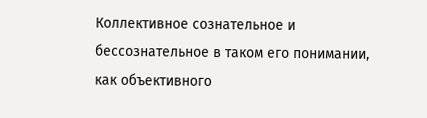Коллективное сознательное и бессознательное в таком его понимании, как объективного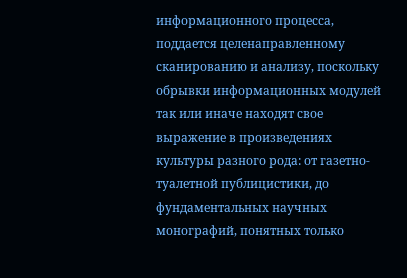информационного процесса, поддается целенаправленному сканированию и анализу, поскольку обрывки информационных модулей так или иначе находят свое выражение в произведениях культуры разного рода: от газетно-туалетной публицистики, до фундаментальных научных монографий, понятных только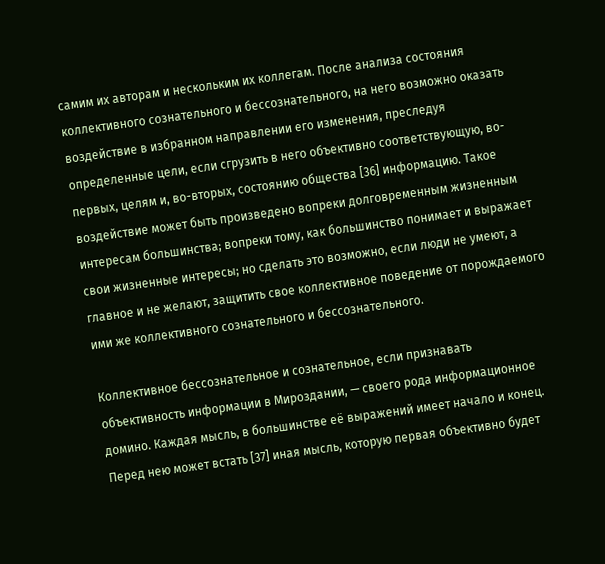самим их авторам и нескольким их коллегам. После анализа состояния коллективного сознательного и бессознательного, на него возможно оказать воздействие в избранном направлении его изменения, преследуя определенные цели, если сгрузить в него объективно соответствующую, во-первых, целям и, во-вторых, состоянию общества [36] информацию. Такое воздействие может быть произведено вопреки долговременным жизненным интересам большинства; вопреки тому, как большинство понимает и выражает свои жизненные интересы; но сделать это возможно, если люди не умеют, а главное и не желают, защитить свое коллективное поведение от порождаемого ими же коллективного сознательного и бессознательного.

Коллективное бессознательное и сознательное, если признавать объективность информации в Мироздании, — своего рода информационное домино. Каждая мысль, в большинстве её выражений имеет начало и конец. Перед нею может встать [37] иная мысль, которую первая объективно будет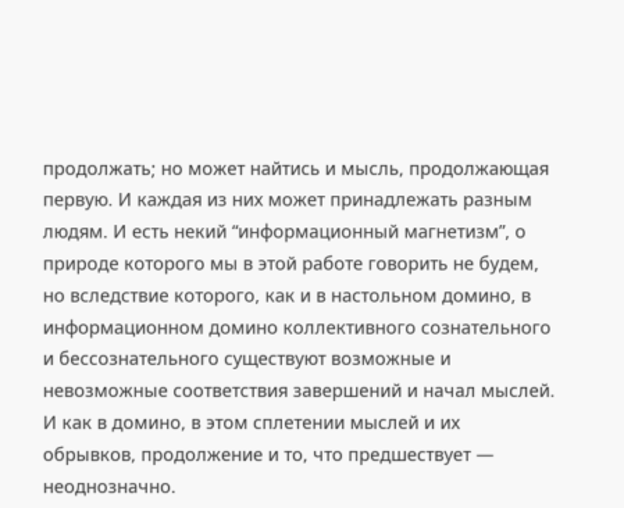продолжать; но может найтись и мысль, продолжающая первую. И каждая из них может принадлежать разным людям. И есть некий “информационный магнетизм”, о природе которого мы в этой работе говорить не будем, но вследствие которого, как и в настольном домино, в информационном домино коллективного сознательного и бессознательного существуют возможные и невозможные соответствия завершений и начал мыслей. И как в домино, в этом сплетении мыслей и их обрывков, продолжение и то, что предшествует — неоднозначно.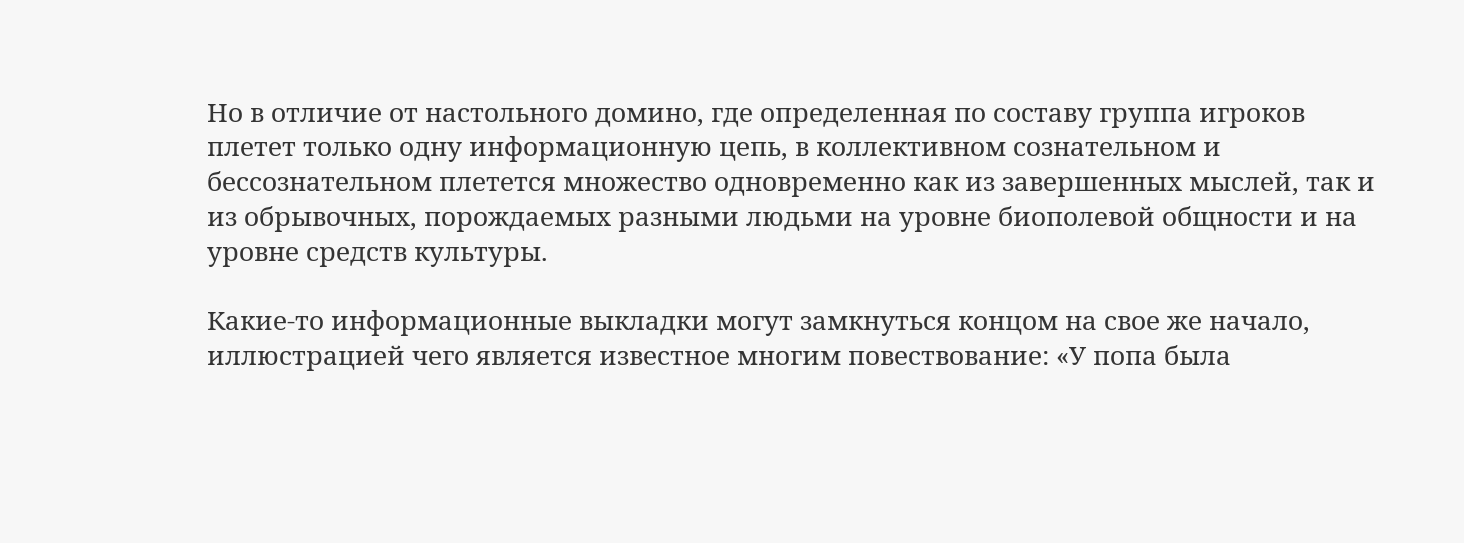Но в отличие от настольного домино, где определенная по составу группа игроков плетет только одну информационную цепь, в коллективном сознательном и бессознательном плетется множество одновременно как из завершенных мыслей, так и из обрывочных, порождаемых разными людьми на уровне биополевой общности и на уровне средств культуры.

Какие-то информационные выкладки могут замкнуться концом на свое же начало, иллюстрацией чего является известное многим повествование: «У попа была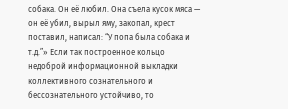собака. Он её любил. Она съела кусок мяса — он её убил, вырыл яму, закопал, крест поставил, написал: “У попа была собака и т.д.”» Если так построенное кольцо недоброй информационной выкладки коллективного сознательного и бессознательного устойчиво, то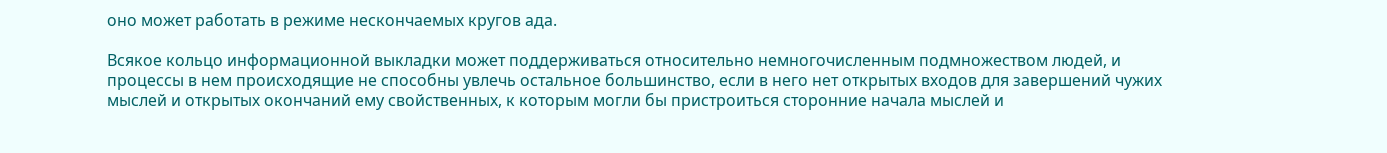оно может работать в режиме нескончаемых кругов ада.

Всякое кольцо информационной выкладки может поддерживаться относительно немногочисленным подмножеством людей, и процессы в нем происходящие не способны увлечь остальное большинство, если в него нет открытых входов для завершений чужих мыслей и открытых окончаний ему свойственных, к которым могли бы пристроиться сторонние начала мыслей и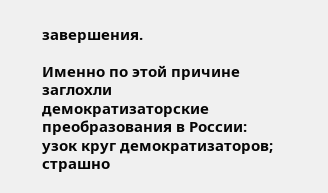завершения.

Именно по этой причине заглохли демократизаторские преобразования в России: узок круг демократизаторов; страшно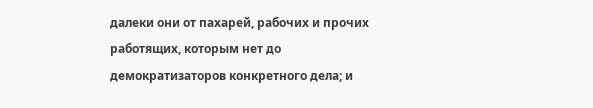далеки они от пахарей, рабочих и прочих работящих, которым нет до демократизаторов конкретного дела; и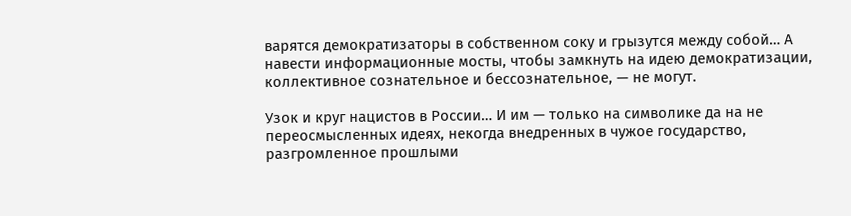варятся демократизаторы в собственном соку и грызутся между собой… А навести информационные мосты, чтобы замкнуть на идею демократизации, коллективное сознательное и бессознательное, — не могут.

Узок и круг нацистов в России… И им — только на символике да на не переосмысленных идеях, некогда внедренных в чужое государство, разгромленное прошлыми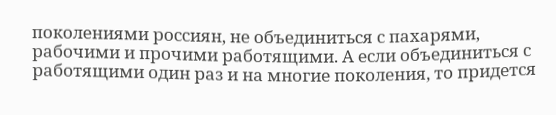поколениями россиян, не объединиться с пахарями, рабочими и прочими работящими. А если объединиться с работящими один раз и на многие поколения, то придется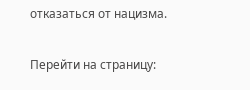отказаться от нацизма.

Перейти на страницу: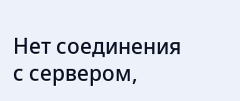Нет соединения с сервером,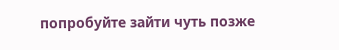попробуйте зайти чуть позже